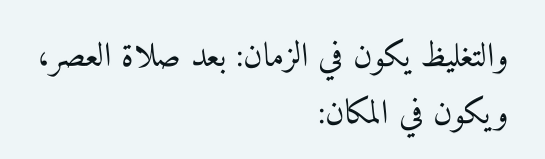والتغليظ يكون في الزمان: بعد صلاة العصر، ويكون في المكان: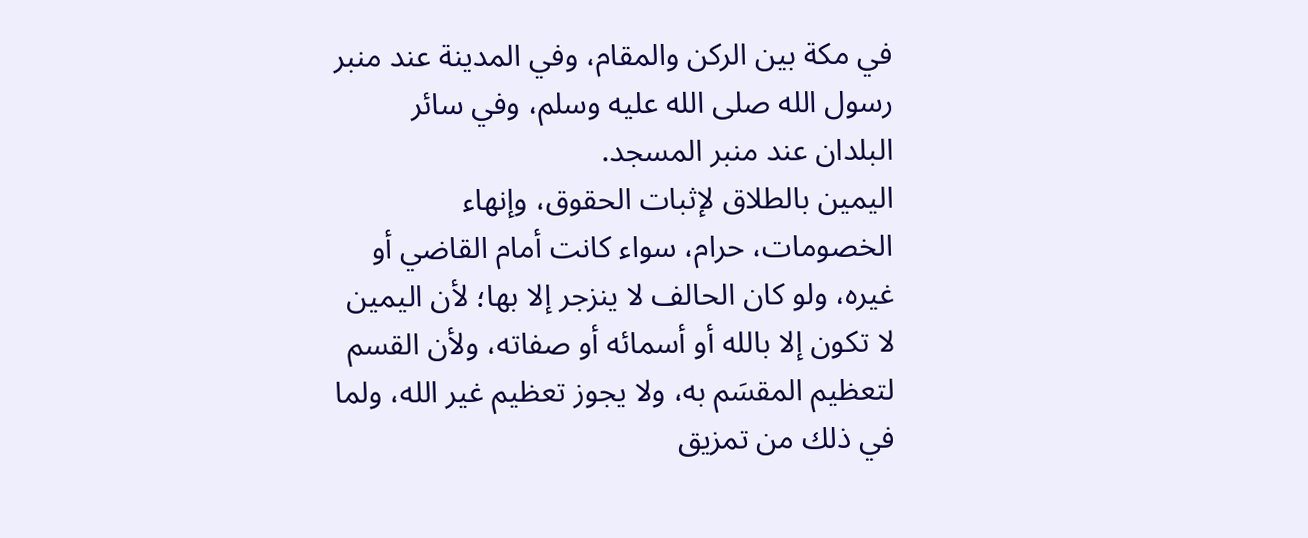في مكة بين الركن والمقام، وفي المدينة عند منبر رسول الله صلى الله عليه وسلم، وفي سائر البلدان عند منبر المسجد.
اليمين بالطلاق لإثبات الحقوق، وإنهاء الخصومات، حرام، سواء كانت أمام القاضي أو غيره، ولو كان الحالف لا ينزجر إلا بها؛ لأن اليمين لا تكون إلا بالله أو أسمائه أو صفاته، ولأن القسم لتعظيم المقسَم به، ولا يجوز تعظيم غير الله، ولما في ذلك من تمزيق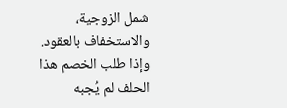شمل الزوجية، والاستخفاف بالعقود.
وإذا طلب الخصم هذا الحلف لم يُجبه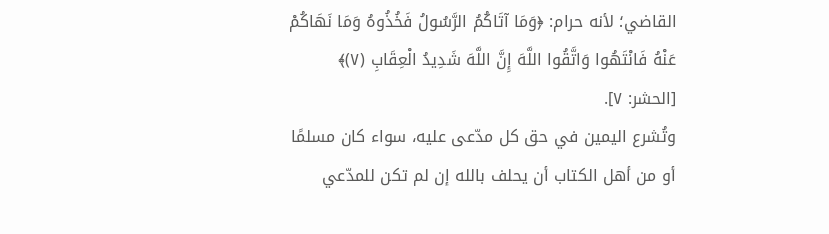القاضي؛ لأنه حرام: ﴿وَمَا آتَاكُمُ الرَّسُولُ فَخُذُوهُ وَمَا نَهَاكُمْ عَنْهُ فَانْتَهُوا وَاتَّقُوا اللَّهَ إِنَّ اللَّهَ شَدِيدُ الْعِقَابِ (٧)﴾ [الحشر: ٧].
وتُشرع اليمين في حق كل مدّعى عليه، سواء كان مسلمًا أو من أهل الكتاب أن يحلف بالله إن لم تكن للمدّعي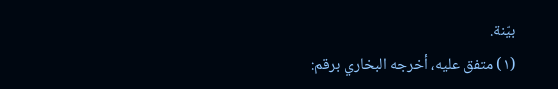بيّنة.
(١) متفق عليه، أخرجه البخاري برقم: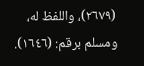(٢٦٧٩)، واللفظ له، ومسلم برقم: (١٦٤٦).